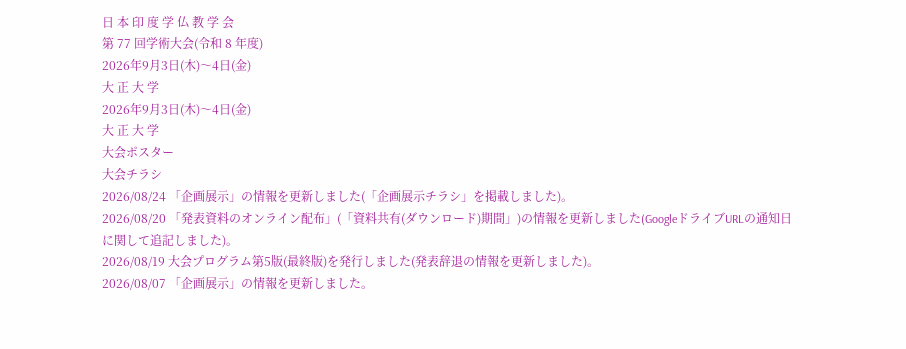日 本 印 度 学 仏 教 学 会
第 77 回学術大会(令和 8 年度)
2026年9月3日(木)〜4日(金)
大 正 大 学
2026年9月3日(木)〜4日(金)
大 正 大 学
大会ポスター
大会チラシ
2026/08/24 「企画展示」の情報を更新しました(「企画展示チラシ」を掲載しました)。
2026/08/20 「発表資料のオンライン配布」(「資料共有(ダウンロード)期間」)の情報を更新しました(GoogleドライブURLの通知日に関して追記しました)。
2026/08/19 大会プログラム第5版(最終版)を発行しました(発表辞退の情報を更新しました)。
2026/08/07 「企画展示」の情報を更新しました。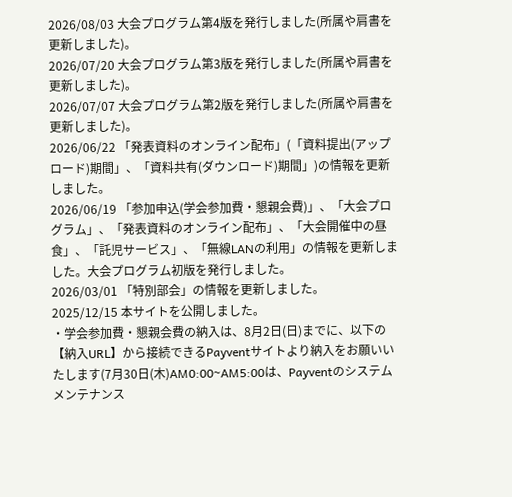2026/08/03 大会プログラム第4版を発行しました(所属や肩書を更新しました)。
2026/07/20 大会プログラム第3版を発行しました(所属や肩書を更新しました)。
2026/07/07 大会プログラム第2版を発行しました(所属や肩書を更新しました)。
2026/06/22 「発表資料のオンライン配布」(「資料提出(アップロード)期間」、「資料共有(ダウンロード)期間」)の情報を更新しました。
2026/06/19 「参加申込(学会参加費・懇親会費)」、「大会プログラム」、「発表資料のオンライン配布」、「大会開催中の昼食」、「託児サービス」、「無線LANの利用」の情報を更新しました。大会プログラム初版を発行しました。
2026/03/01 「特別部会」の情報を更新しました。
2025/12/15 本サイトを公開しました。
・学会参加費・懇親会費の納入は、8月2日(日)までに、以下の【納入URL】から接続できるPayventサイトより納入をお願いいたします(7月30日(木)AM0:00~AM5:00は、Payventのシステムメンテナンス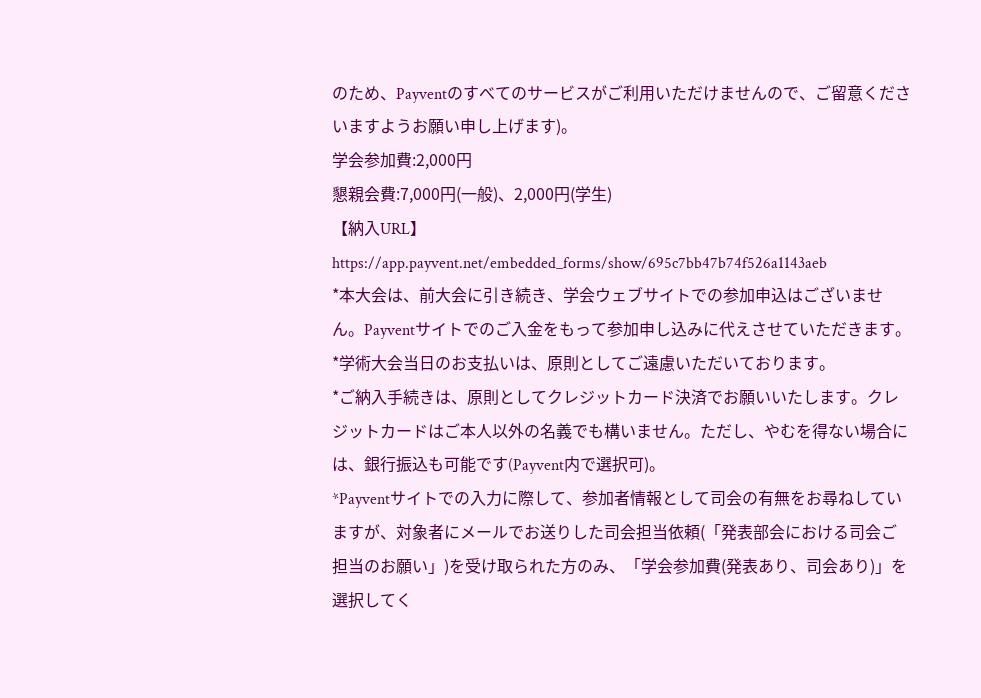のため、Payventのすべてのサービスがご利用いただけませんので、ご留意くださいますようお願い申し上げます)。
学会参加費:2,000円
懇親会費:7,000円(一般)、2,000円(学生)
【納入URL】https://app.payvent.net/embedded_forms/show/695c7bb47b74f526a1143aeb
*本大会は、前大会に引き続き、学会ウェブサイトでの参加申込はございません。Payventサイトでのご入金をもって参加申し込みに代えさせていただきます。
*学術大会当日のお支払いは、原則としてご遠慮いただいております。
*ご納入手続きは、原則としてクレジットカード決済でお願いいたします。クレジットカードはご本人以外の名義でも構いません。ただし、やむを得ない場合には、銀行振込も可能です(Payvent内で選択可)。
*Payventサイトでの入力に際して、参加者情報として司会の有無をお尋ねしていますが、対象者にメールでお送りした司会担当依頼(「発表部会における司会ご担当のお願い」)を受け取られた方のみ、「学会参加費(発表あり、司会あり)」を選択してく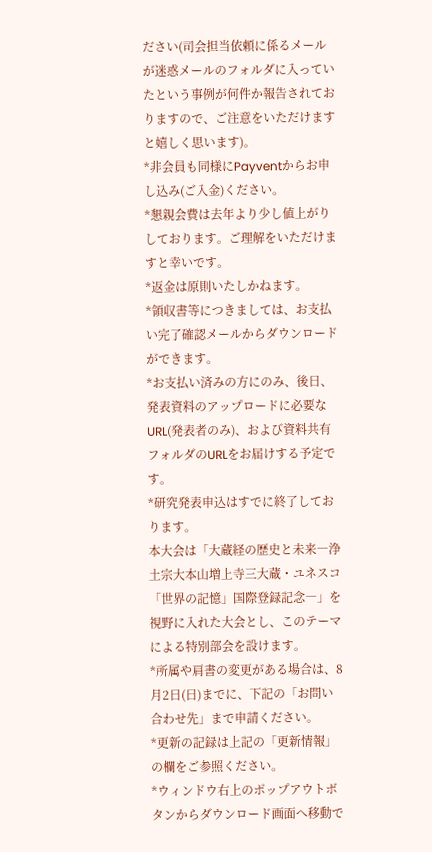ださい(司会担当依頼に係るメールが迷惑メールのフォルダに入っていたという事例が何件か報告されておりますので、ご注意をいただけますと嬉しく思います)。
*非会員も同様にPayventからお申し込み(ご入金)ください。
*懇親会費は去年より少し値上がりしております。ご理解をいただけますと幸いです。
*返金は原則いたしかねます。
*領収書等につきましては、お支払い完了確認メールからダウンロードができます。
*お支払い済みの方にのみ、後日、発表資料のアップロードに必要なURL(発表者のみ)、および資料共有フォルダのURLをお届けする予定です。
*研究発表申込はすでに終了しております。
本大会は「大蔵経の歴史と未来―浄土宗大本山増上寺三大蔵・ユネスコ「世界の記憶」国際登録記念―」を視野に入れた大会とし、このテーマによる特別部会を設けます。
*所属や肩書の変更がある場合は、8月2日(日)までに、下記の「お問い合わせ先」まで申請ください。
*更新の記録は上記の「更新情報」の欄をご参照ください。
*ウィンドウ右上のポップアウトボタンからダウンロード画面へ移動で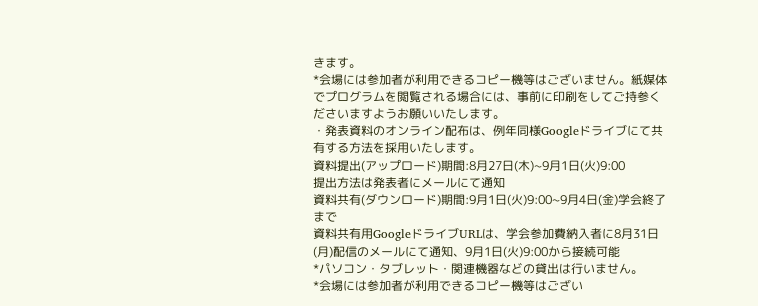きます。
*会場には参加者が利用できるコピー機等はございません。紙媒体でプログラムを閲覧される場合には、事前に印刷をしてご持参くださいますようお願いいたします。
・発表資料のオンライン配布は、例年同様Googleドライブにて共有する方法を採用いたします。
資料提出(アップロード)期間:8月27日(木)~9月1日(火)9:00
提出方法は発表者にメールにて通知
資料共有(ダウンロード)期間:9月1日(火)9:00~9月4日(金)学会終了まで
資料共有用GoogleドライブURLは、学会参加費納入者に8月31日(月)配信のメールにて通知、9月1日(火)9:00から接続可能
*パソコン・タブレット・関連機器などの貸出は行いません。
*会場には参加者が利用できるコピー機等はござい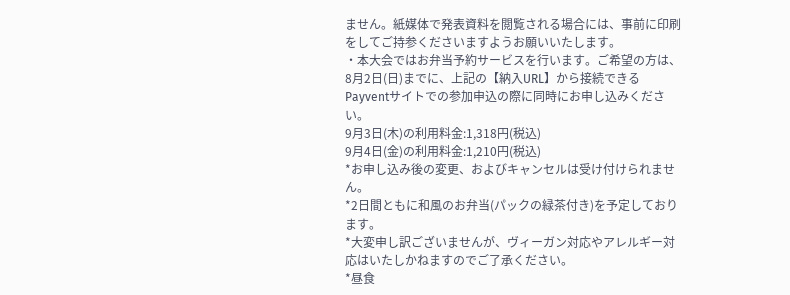ません。紙媒体で発表資料を閲覧される場合には、事前に印刷をしてご持参くださいますようお願いいたします。
・本大会ではお弁当予約サービスを行います。ご希望の方は、8月2日(日)までに、上記の【納入URL】から接続できるPayventサイトでの参加申込の際に同時にお申し込みください。
9月3日(木)の利用料金:1,318円(税込)
9月4日(金)の利用料金:1,210円(税込)
*お申し込み後の変更、およびキャンセルは受け付けられません。
*2日間ともに和風のお弁当(パックの緑茶付き)を予定しております。
*大変申し訳ございませんが、ヴィーガン対応やアレルギー対応はいたしかねますのでご了承ください。
*昼食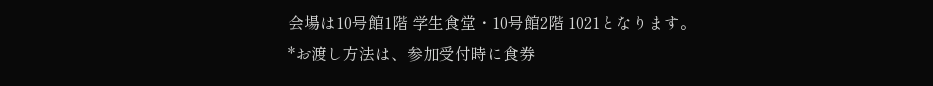会場は10号館1階 学生食堂・10号館2階 1021となります。
*お渡し方法は、参加受付時に食券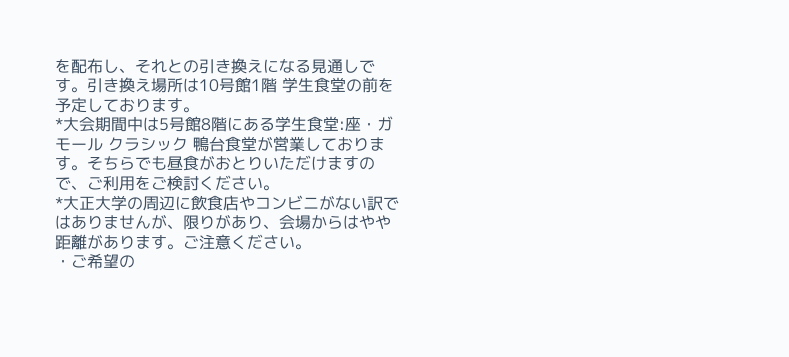を配布し、それとの引き換えになる見通しです。引き換え場所は10号館1階 学生食堂の前を予定しております。
*大会期間中は5号館8階にある学生食堂:座・ガモール クラシック 鴨台食堂が営業しております。そちらでも昼食がおとりいただけますので、ご利用をご検討ください。
*大正大学の周辺に飲食店やコンビニがない訳ではありませんが、限りがあり、会場からはやや距離があります。ご注意ください。
・ご希望の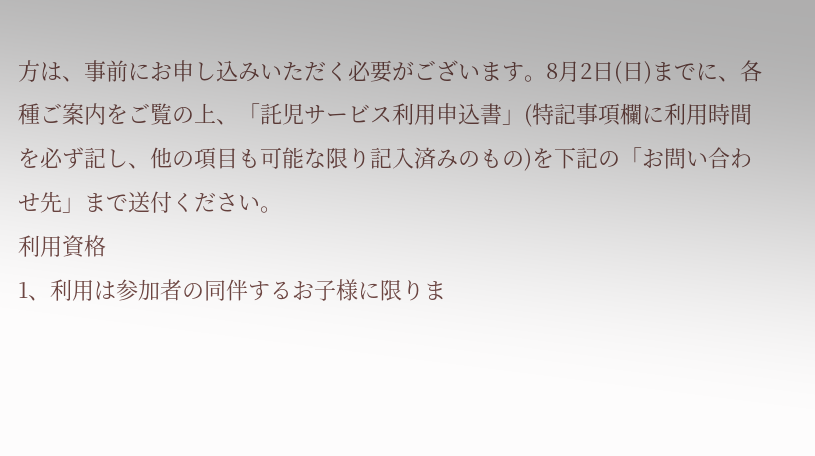方は、事前にお申し込みいただく必要がございます。8月2日(日)までに、各種ご案内をご覧の上、「託児サービス利用申込書」(特記事項欄に利用時間を必ず記し、他の項目も可能な限り記入済みのもの)を下記の「お問い合わせ先」まで送付ください。
利用資格
1、利用は参加者の同伴するお子様に限りま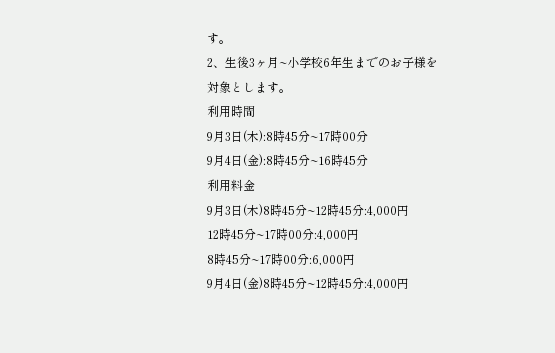す。
2、生後3ヶ月~小学校6年生までのお子様を対象とします。
利用時間
9月3日(木):8時45分~17時00分
9月4日(金):8時45分~16時45分
利用料金
9月3日(木)8時45分~12時45分:4,000円
12時45分~17時00分:4,000円
8時45分~17時00分:6,000円
9月4日(金)8時45分~12時45分:4,000円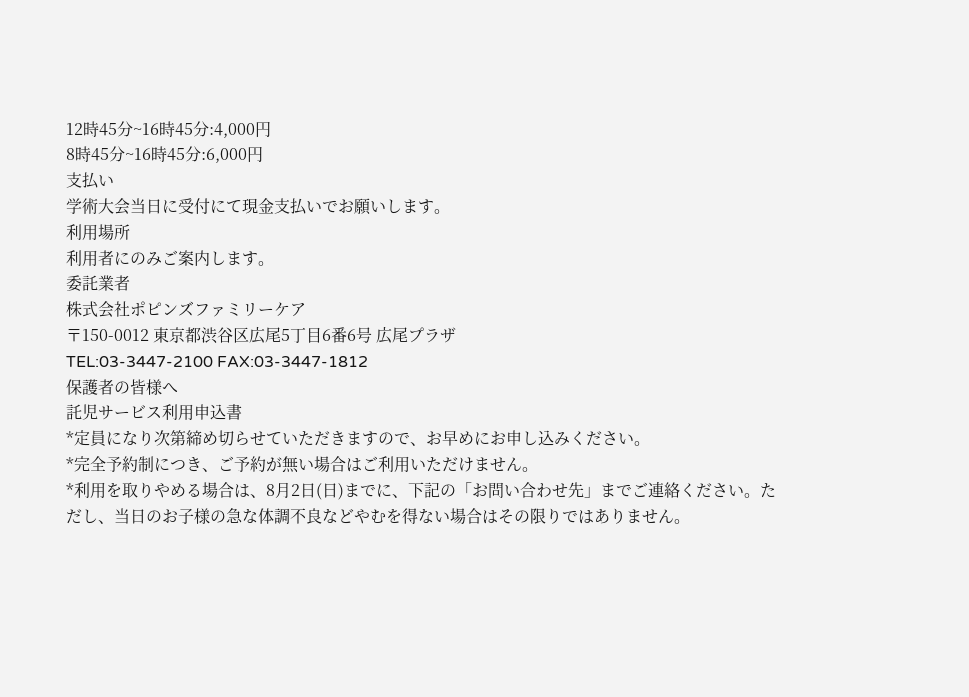12時45分~16時45分:4,000円
8時45分~16時45分:6,000円
支払い
学術大会当日に受付にて現金支払いでお願いします。
利用場所
利用者にのみご案内します。
委託業者
株式会社ポピンズファミリーケア
〒150-0012 東京都渋谷区広尾5丁目6番6号 広尾プラザ
TEL:03-3447-2100 FAX:03-3447-1812
保護者の皆様へ
託児サービス利用申込書
*定員になり次第締め切らせていただきますので、お早めにお申し込みください。
*完全予約制につき、ご予約が無い場合はご利用いただけません。
*利用を取りやめる場合は、8月2日(日)までに、下記の「お問い合わせ先」までご連絡ください。ただし、当日のお子様の急な体調不良などやむを得ない場合はその限りではありません。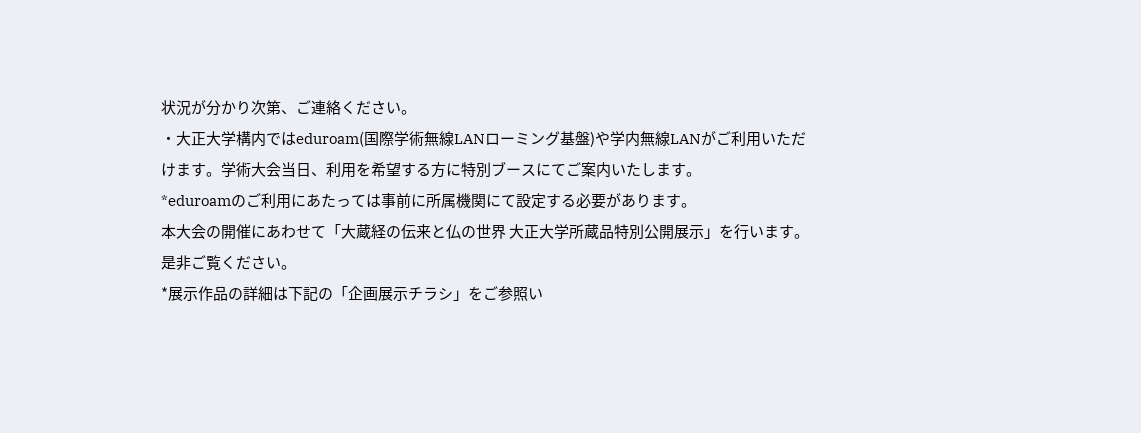状況が分かり次第、ご連絡ください。
・大正大学構内ではeduroam(国際学術無線LANローミング基盤)や学内無線LANがご利用いただけます。学術大会当日、利用を希望する方に特別ブースにてご案内いたします。
*eduroamのご利用にあたっては事前に所属機関にて設定する必要があります。
本大会の開催にあわせて「大蔵経の伝来と仏の世界 大正大学所蔵品特別公開展示」を行います。
是非ご覧ください。
*展示作品の詳細は下記の「企画展示チラシ」をご参照い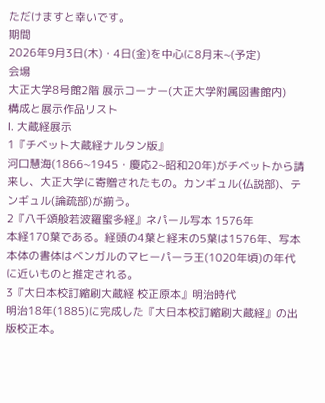ただけますと幸いです。
期間
2026年9月3日(木)・4日(金)を中心に8月末~(予定)
会場
大正大学8号館2階 展示コーナー(大正大学附属図書館内)
構成と展示作品リスト
Ⅰ. 大蔵経展示
1『チベット大蔵経ナルタン版』
河口慧海(1866~1945・慶応2~昭和20年)がチベットから請来し、大正大学に寄贈されたもの。カンギュル(仏説部)、テンギュル(論疏部)が揃う。
2『八千頌般若波羅蜜多経』ネパール写本 1576年
本経170葉である。経頭の4葉と経末の5葉は1576年、写本本体の書体はベンガルのマヒーパーラ王(1020年頃)の年代に近いものと推定される。
3『大日本校訂縮刷大蔵経 校正原本』明治時代
明治18年(1885)に完成した『大日本校訂縮刷大蔵経』の出版校正本。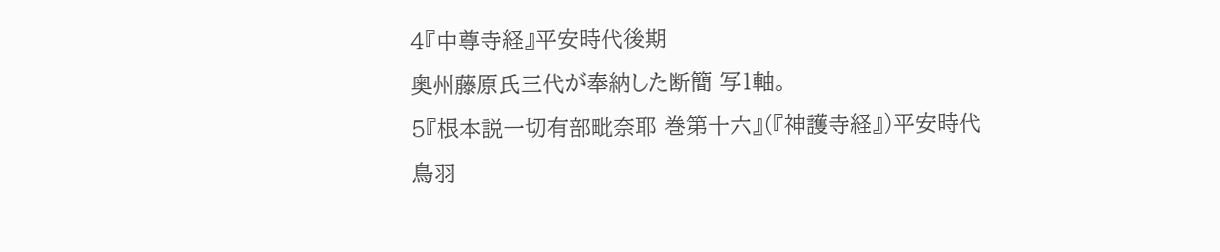4『中尊寺経』平安時代後期
奥州藤原氏三代が奉納した断簡 写1軸。
5『根本説一切有部毗奈耶 巻第十六』(『神護寺経』)平安時代
鳥羽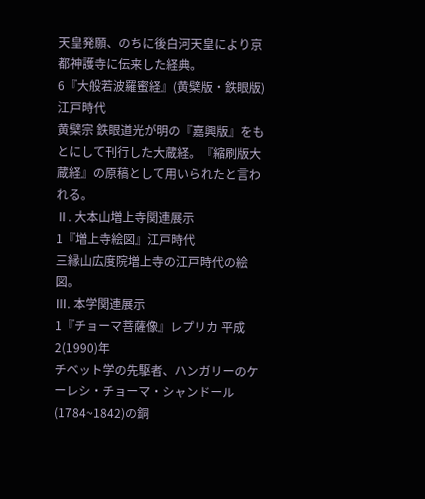天皇発願、のちに後白河天皇により京都神護寺に伝来した経典。
6『大般若波羅蜜経』(黄檗版・鉄眼版)江戸時代
黄檗宗 鉄眼道光が明の『嘉興版』をもとにして刊行した大蔵経。『縮刷版大蔵経』の原稿として用いられたと言われる。
Ⅱ. 大本山増上寺関連展示
1『増上寺絵図』江戸時代
三縁山広度院増上寺の江戸時代の絵図。
Ⅲ. 本学関連展示
1『チョーマ菩薩像』レプリカ 平成2(1990)年
チベット学の先駆者、ハンガリーのケーレシ・チョーマ・シャンドール(1784~1842)の銅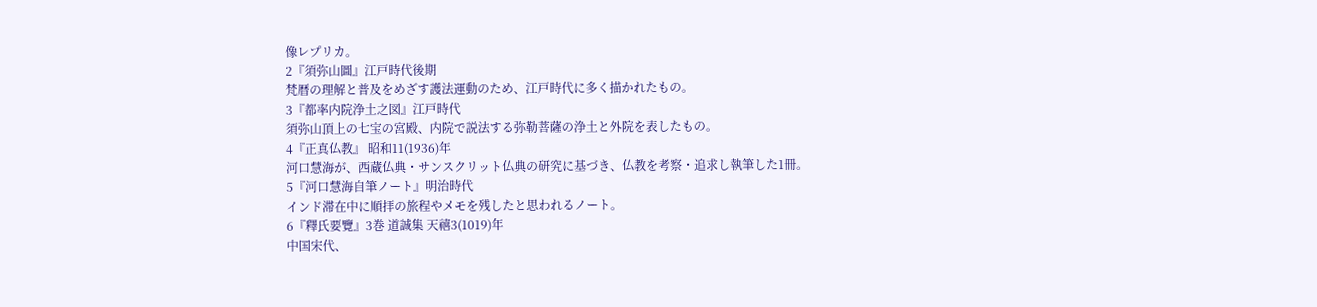像レプリカ。
2『須弥山圖』江戸時代後期
梵暦の理解と普及をめざす護法運動のため、江戸時代に多く描かれたもの。
3『都率内院浄土之図』江戸時代
須弥山頂上の七宝の宮殿、内院で説法する弥勒菩薩の浄土と外院を表したもの。
4『正真仏教』 昭和11(1936)年
河口慧海が、西蔵仏典・サンスクリット仏典の研究に基づき、仏教を考察・追求し執筆した1冊。
5『河口慧海自筆ノート』明治時代
インド滞在中に順拝の旅程やメモを残したと思われるノート。
6『釋氏要覽』3巻 道誠集 天禧3(1019)年
中国宋代、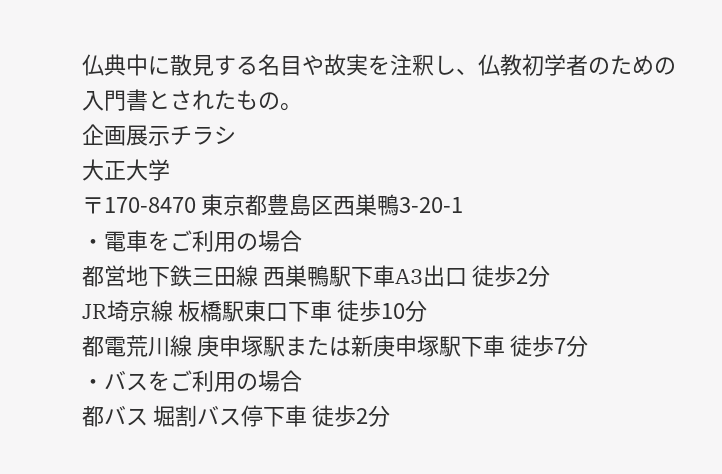仏典中に散見する名目や故実を注釈し、仏教初学者のための入門書とされたもの。
企画展示チラシ
大正大学
〒170-8470 東京都豊島区西巣鴨3-20-1
・電車をご利用の場合
都営地下鉄三田線 西巣鴨駅下車A3出口 徒歩2分
JR埼京線 板橋駅東口下車 徒歩10分
都電荒川線 庚申塚駅または新庚申塚駅下車 徒歩7分
・バスをご利用の場合
都バス 堀割バス停下車 徒歩2分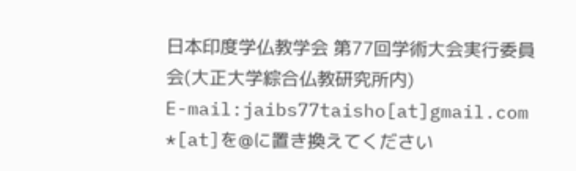日本印度学仏教学会 第77回学術大会実行委員会(大正大学綜合仏教研究所内)
E-mail:jaibs77taisho[at]gmail.com
*[at]を@に置き換えてください